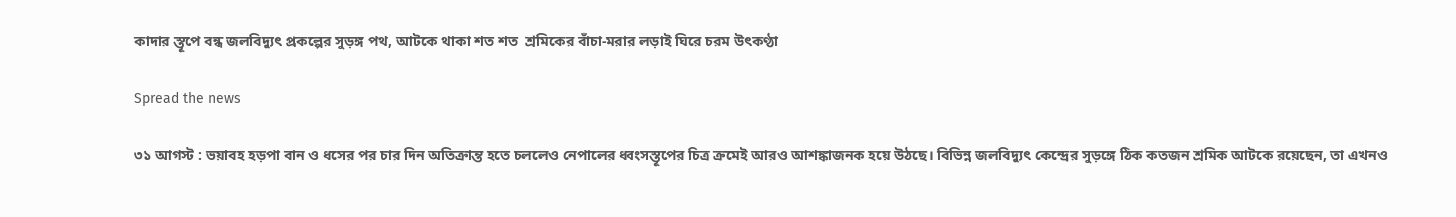কাদার স্তূপে বন্ধ জলবিদ্যুৎ প্রকল্পের সুড়ঙ্গ পথ, আটকে থাকা শত শত  শ্রমিকের বাঁচা-মরার লড়াই ঘিরে চরম উৎকণ্ঠা

Spread the news

৩১ আগস্ট : ভয়াবহ হড়পা বান ও ধসের পর চার দিন অতিক্রান্ত হতে চললেও নেপালের ধ্বংসস্তূপের চিত্র ক্রমেই আরও আশঙ্কাজনক হয়ে উঠছে। বিভিন্ন জলবিদ্যুৎ কেন্দ্রের সুড়ঙ্গে ঠিক কতজন শ্রমিক আটকে রয়েছেন, তা এখনও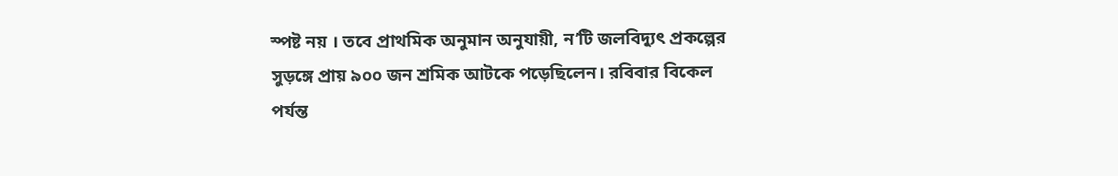স্পষ্ট নয় । তবে প্রাথমিক অনুমান অনুযায়ী, ন’টি জলবিদ্যুৎ প্রকল্পের সুড়ঙ্গে প্রায় ৯০০ জন শ্রমিক আটকে পড়েছিলেন। রবিবার বিকেল পর্যন্ত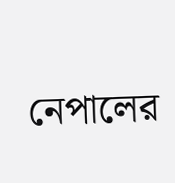নেপালের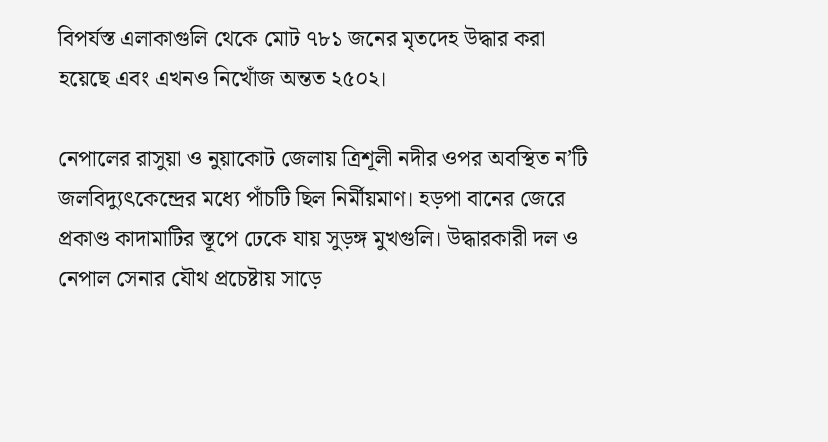বিপর্যস্ত এলাকাগুলি থেকে মোট ৭৮১ জনের মৃতদেহ উদ্ধার করা হয়েছে এবং এখনও নিখোঁজ অন্তত ২৫০২।

নেপালের রাসুয়া ও নুয়াকোট জেলায় ত্রিশূলী নদীর ওপর অবস্থিত ন’টি জলবিদ্যুৎকেন্দ্রের মধ্যে পাঁচটি ছিল নির্মীয়মাণ। হড়পা বানের জেরে প্রকাণ্ড কাদামাটির স্তূপে ঢেকে যায় সুড়ঙ্গ মুখগুলি। উদ্ধারকারী দল ও নেপাল সেনার যৌথ প্রচেষ্টায় সাড়ে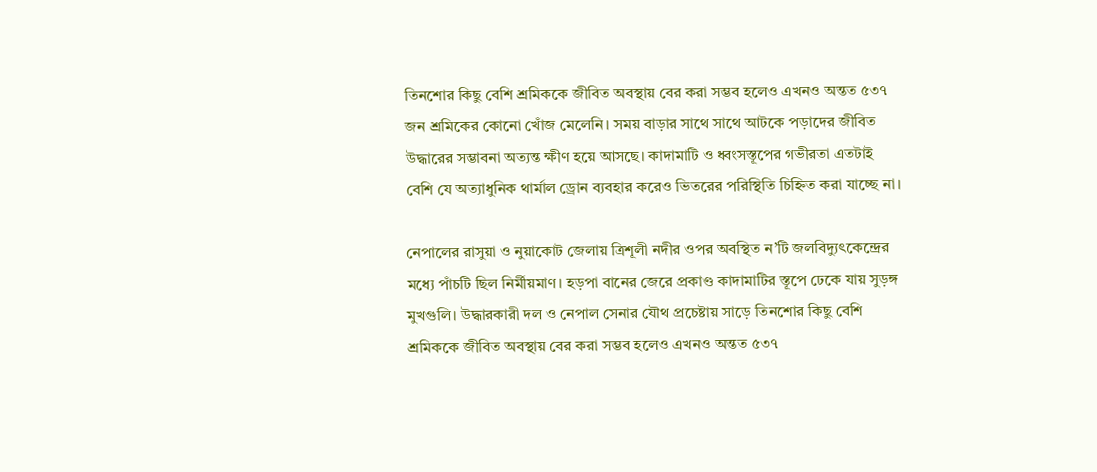তিনশোর কিছু বেশি শ্রমিককে জীবিত অবস্থায় বের করা সম্ভব হলেও এখনও অন্তত ৫৩৭ জন শ্রমিকের কোনো খোঁজ মেলেনি। সময় বাড়ার সাথে সাথে আটকে পড়াদের জীবিত উদ্ধারের সম্ভাবনা অত্যন্ত ক্ষীণ হয়ে আসছে। কাদামাটি ও ধ্বংসস্তূপের গভীরতা এতটাই বেশি যে অত্যাধুনিক থার্মাল ড্রোন ব্যবহার করেও ভিতরের পরিস্থিতি চিহ্নিত করা যাচ্ছে না।

নেপালের রাসুয়া ও নুয়াকোট জেলায় ত্রিশূলী নদীর ওপর অবস্থিত ন’টি জলবিদ্যুৎকেন্দ্রের মধ্যে পাঁচটি ছিল নির্মীয়মাণ। হড়পা বানের জেরে প্রকাণ্ড কাদামাটির স্তূপে ঢেকে যায় সুড়ঙ্গ মুখগুলি। উদ্ধারকারী দল ও নেপাল সেনার যৌথ প্রচেষ্টায় সাড়ে তিনশোর কিছু বেশি শ্রমিককে জীবিত অবস্থায় বের করা সম্ভব হলেও এখনও অন্তত ৫৩৭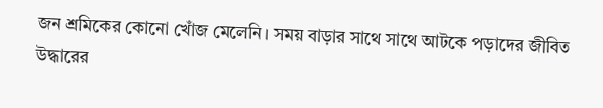জন শ্রমিকের কোনো খোঁজ মেলেনি। সময় বাড়ার সাথে সাথে আটকে পড়াদের জীবিত উদ্ধারের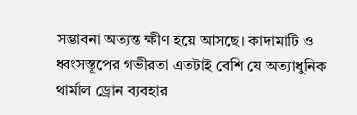সম্ভাবনা অত্যন্ত ক্ষীণ হয়ে আসছে। কাদামাটি ও ধ্বংসস্তূপের গভীরতা এতটাই বেশি যে অত্যাধুনিক থার্মাল ড্রোন ব্যবহার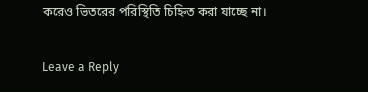করেও ভিতরের পরিস্থিতি চিহ্নিত করা যাচ্ছে না।

Leave a Reply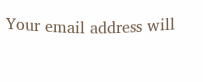Your email address will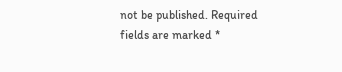not be published. Required fields are marked *